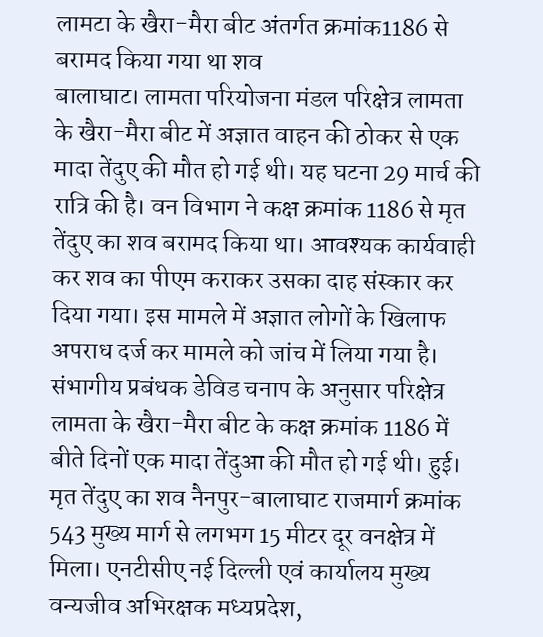लामटा के खैरा-मैरा बीट अंतर्गत क्रमांक1186 से बरामद किया गया था शव
बालाघाट। लामता परियोजना मंडल परिक्षेत्र लामता के खैरा-मैरा बीट में अज्ञात वाहन की ठोकर से एक मादा तेंदुए की मौत हो गई थी। यह घटना 29 मार्च की रात्रि की है। वन विभाग ने कक्ष क्रमांक 1186 से मृत तेंदुए का शव बरामद किया था। आवश्यक कार्यवाही कर शव का पीएम कराकर उसका दाह संस्कार कर दिया गया। इस मामले में अज्ञात लोगों के खिलाफ अपराध दर्ज कर मामले को जांच में लिया गया है।
संभागीय प्रबंधक डेविड चनाप के अनुसार परिक्षेत्र लामता के खैरा-मैरा बीट के कक्ष क्रमांक 1186 में बीते दिनों एक मादा तेंदुआ की मौत हो गई थी। हुई। मृत तेंदुए का शव नैनपुर-बालाघाट राजमार्ग क्रमांक 543 मुख्य मार्ग से लगभग 15 मीटर दूर वनक्षेत्र में मिला। एनटीसीए नई दिल्ली एवं कार्यालय मुख्य वन्यजीव अभिरक्षक मध्यप्रदेश,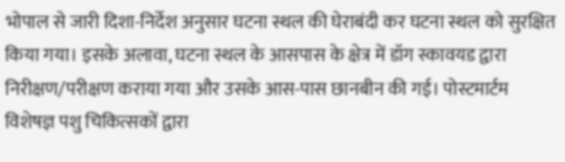भोपाल से जारी दिशा-निर्देश अनुसार घटना स्थल की घेराबंदी कर घटना स्थल को सुरक्षित किया गया। इसके अलावा, घटना स्थल के आसपास के क्षेत्र में डॉग स्कावयड द्वारा निरीक्षण/परीक्षण कराया गया और उसके आस-पास छानबीन की गई। पोस्टमार्टम विशेषज्ञ पशु चिकित्सकों द्वारा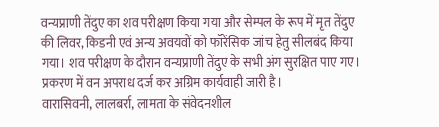वन्यप्राणी तेंदुए का शव परीक्षण किया गया और सेम्पल के रूप में मृत तेंदुए की लिवर, किडनी एवं अन्य अवयवों को फॉरेंसिक जांच हेतु सीलबंद किया गया। शव परीक्षण के दौरान वन्यप्राणी तेंदुए के सभी अंग सुरक्षित पाए गए। प्रकरण में वन अपराध दर्ज कर अग्रिम कार्यवाही जारी है।
वारासिवनी, लालबर्रा, लामता के संवेदनशील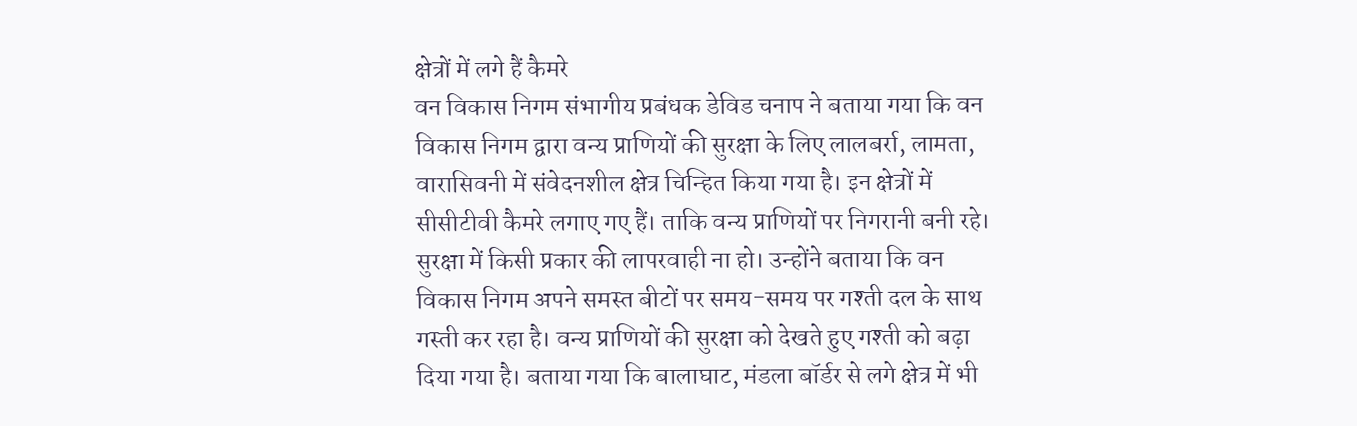क्षेत्रों में लगे हैं कैमरे
वन विकास निगम संभागीय प्रबंधक डेविड चनाप ने बताया गया कि वन विकास निगम द्वारा वन्य प्राणियों की सुरक्षा के लिए लालबर्रा, लामता, वारासिवनी में संवेदनशील क्षेत्र चिन्हित किया गया है। इन क्षेत्रों में सीसीटीवी कैमरे लगाए गए हैं। ताकि वन्य प्राणियों पर निगरानी बनी रहे। सुरक्षा में किसी प्रकार की लापरवाही ना हो। उन्होंने बताया कि वन विकास निगम अपने समस्त बीटों पर समय-समय पर गश्ती दल के साथ गस्ती कर रहा है। वन्य प्राणियों की सुरक्षा को देखते हुए गश्ती को बढ़ा दिया गया है। बताया गया कि बालाघाट, मंडला बॉर्डर से लगे क्षेत्र में भी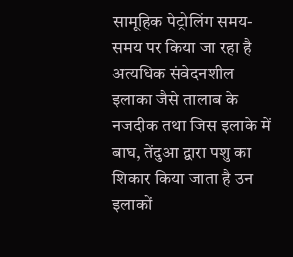सामूहिक पेट्रोलिंग समय-समय पर किया जा रहा है अत्यधिक संवेदनशील इलाका जैसे तालाब के नजदीक तथा जिस इलाके में बाघ, तेंदुआ द्वारा पशु का शिकार किया जाता है उन इलाकों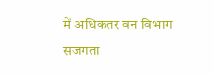में अधिकतर वन विभाग सजगता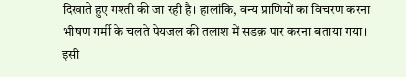दिखाते हुए गश्ती की जा रही है। हालांकि, वन्य प्राणियों का विचरण करना भीषण गर्मी के चलते पेयजल की तलाश में सडक़ पार करना बताया गया। इसी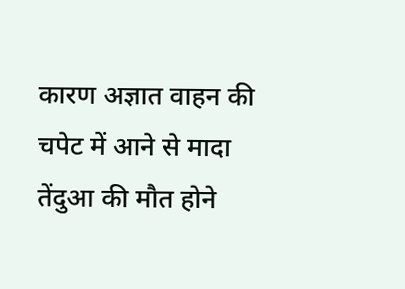कारण अज्ञात वाहन की चपेट में आने से मादा तेंदुआ की मौत होने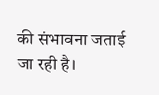की संभावना जताई जा रही है।